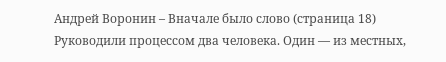Андрей Воронин – Вначале было слово (страница 18)
Руководили процессом два человека. Один — из местных,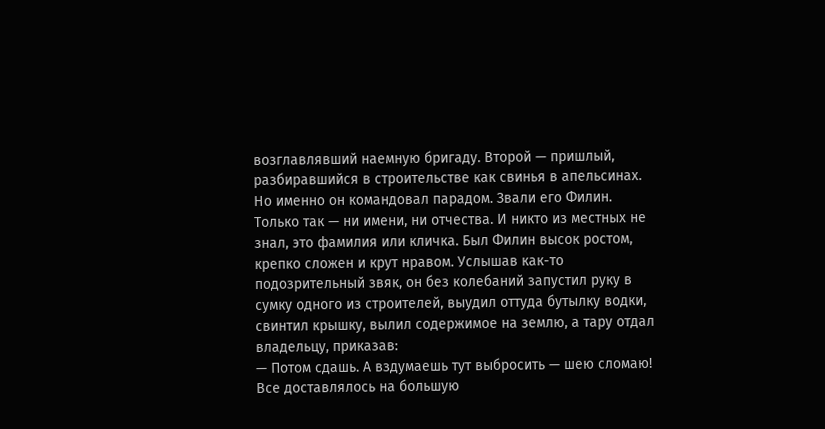возглавлявший наемную бригаду. Второй — пришлый, разбиравшийся в строительстве как свинья в апельсинах. Но именно он командовал парадом. Звали его Филин. Только так — ни имени, ни отчества. И никто из местных не знал, это фамилия или кличка. Был Филин высок ростом, крепко сложен и крут нравом. Услышав как-то подозрительный звяк, он без колебаний запустил руку в сумку одного из строителей, выудил оттуда бутылку водки, свинтил крышку, вылил содержимое на землю, а тару отдал владельцу, приказав:
— Потом сдашь. А вздумаешь тут выбросить — шею сломаю!
Все доставлялось на большую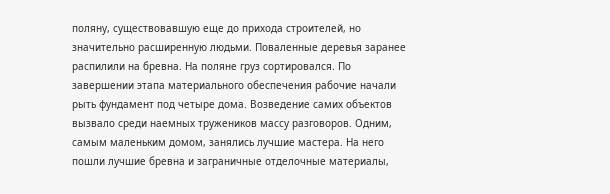поляну, существовавшую еще до прихода строителей, но значительно расширенную людьми. Поваленные деревья заранее распилили на бревна. На поляне груз сортировался. По завершении этапа материального обеспечения рабочие начали рыть фундамент под четыре дома. Возведение самих объектов вызвало среди наемных тружеников массу разговоров. Одним, самым маленьким домом, занялись лучшие мастера. На него пошли лучшие бревна и заграничные отделочные материалы,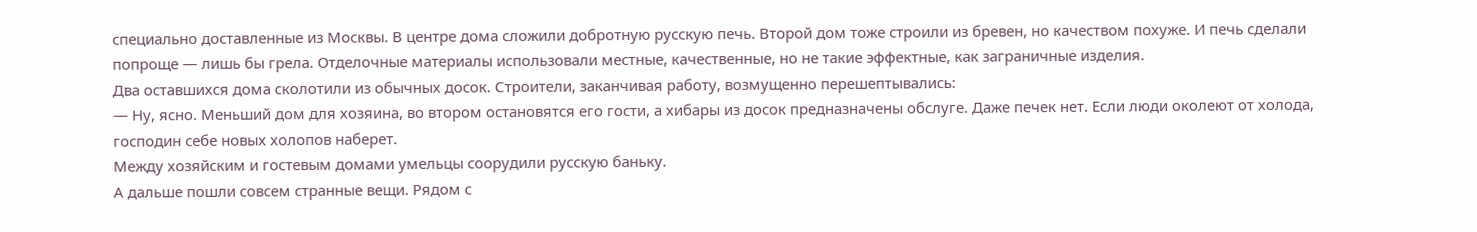специально доставленные из Москвы. В центре дома сложили добротную русскую печь. Второй дом тоже строили из бревен, но качеством похуже. И печь сделали попроще — лишь бы грела. Отделочные материалы использовали местные, качественные, но не такие эффектные, как заграничные изделия.
Два оставшихся дома сколотили из обычных досок. Строители, заканчивая работу, возмущенно перешептывались:
— Ну, ясно. Меньший дом для хозяина, во втором остановятся его гости, а хибары из досок предназначены обслуге. Даже печек нет. Если люди околеют от холода, господин себе новых холопов наберет.
Между хозяйским и гостевым домами умельцы соорудили русскую баньку.
А дальше пошли совсем странные вещи. Рядом с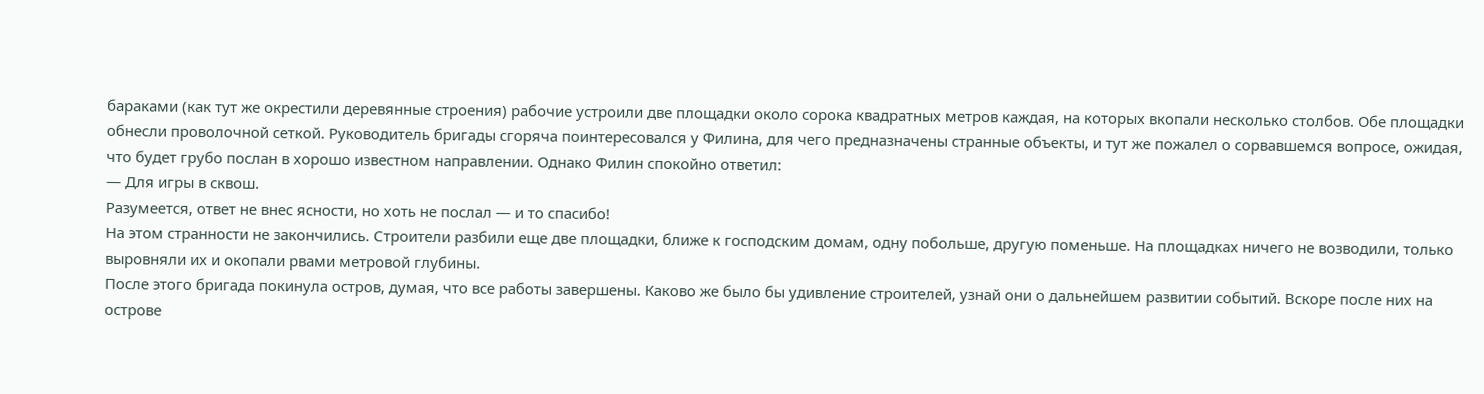бараками (как тут же окрестили деревянные строения) рабочие устроили две площадки около сорока квадратных метров каждая, на которых вкопали несколько столбов. Обе площадки обнесли проволочной сеткой. Руководитель бригады сгоряча поинтересовался у Филина, для чего предназначены странные объекты, и тут же пожалел о сорвавшемся вопросе, ожидая, что будет грубо послан в хорошо известном направлении. Однако Филин спокойно ответил:
— Для игры в сквош.
Разумеется, ответ не внес ясности, но хоть не послал — и то спасибо!
На этом странности не закончились. Строители разбили еще две площадки, ближе к господским домам, одну побольше, другую поменьше. На площадках ничего не возводили, только выровняли их и окопали рвами метровой глубины.
После этого бригада покинула остров, думая, что все работы завершены. Каково же было бы удивление строителей, узнай они о дальнейшем развитии событий. Вскоре после них на острове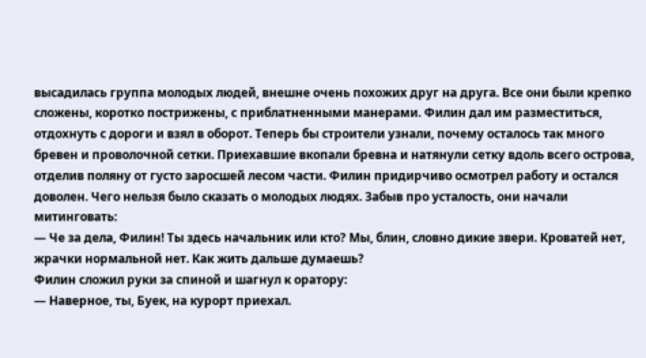высадилась группа молодых людей, внешне очень похожих друг на друга. Все они были крепко сложены, коротко пострижены, с приблатненными манерами. Филин дал им разместиться, отдохнуть с дороги и взял в оборот. Теперь бы строители узнали, почему осталось так много бревен и проволочной сетки. Приехавшие вкопали бревна и натянули сетку вдоль всего острова, отделив поляну от густо заросшей лесом части. Филин придирчиво осмотрел работу и остался доволен. Чего нельзя было сказать о молодых людях. Забыв про усталость, они начали митинговать:
— Че за дела, Филин! Ты здесь начальник или кто? Мы, блин, словно дикие звери. Кроватей нет, жрачки нормальной нет. Как жить дальше думаешь?
Филин сложил руки за спиной и шагнул к оратору:
— Наверное, ты, Буек, на курорт приехал.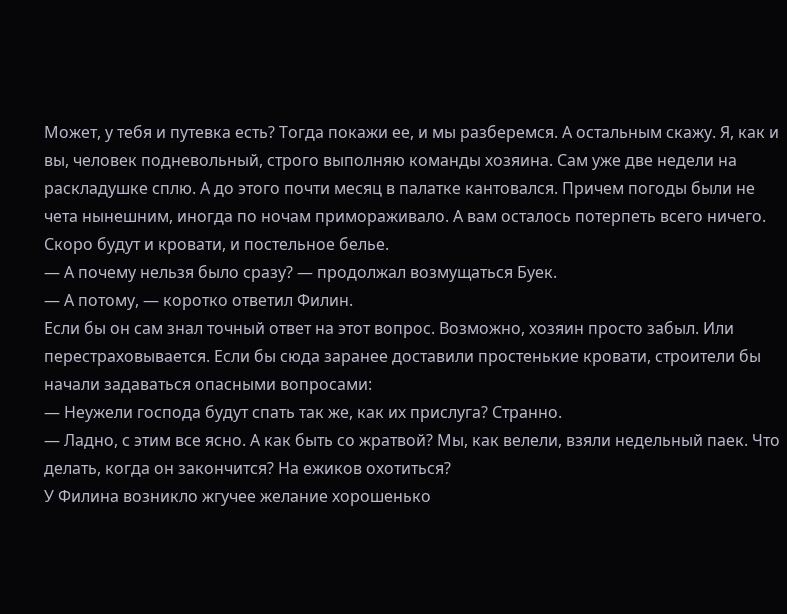Может, у тебя и путевка есть? Тогда покажи ее, и мы разберемся. А остальным скажу. Я, как и вы, человек подневольный, строго выполняю команды хозяина. Сам уже две недели на раскладушке сплю. А до этого почти месяц в палатке кантовался. Причем погоды были не чета нынешним, иногда по ночам примораживало. А вам осталось потерпеть всего ничего. Скоро будут и кровати, и постельное белье.
— А почему нельзя было сразу? — продолжал возмущаться Буек.
— А потому, — коротко ответил Филин.
Если бы он сам знал точный ответ на этот вопрос. Возможно, хозяин просто забыл. Или перестраховывается. Если бы сюда заранее доставили простенькие кровати, строители бы начали задаваться опасными вопросами:
— Неужели господа будут спать так же, как их прислуга? Странно.
— Ладно, с этим все ясно. А как быть со жратвой? Мы, как велели, взяли недельный паек. Что делать, когда он закончится? На ежиков охотиться?
У Филина возникло жгучее желание хорошенько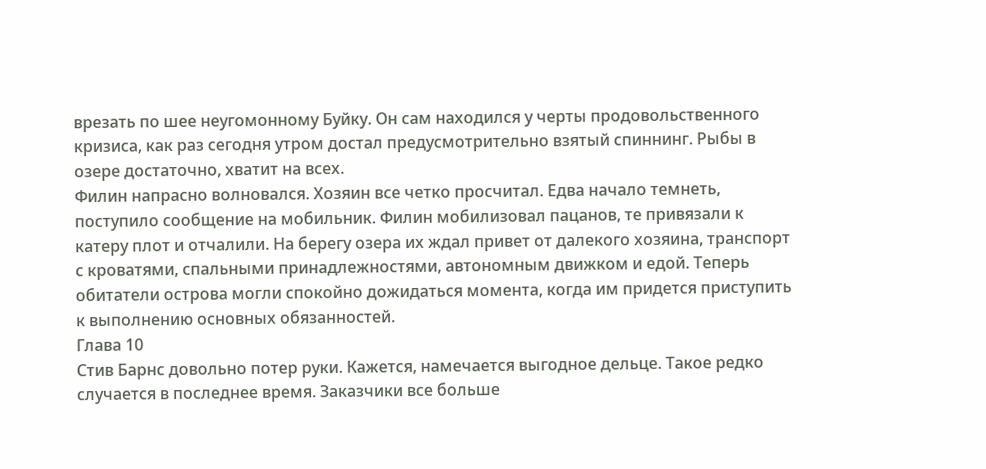врезать по шее неугомонному Буйку. Он сам находился у черты продовольственного кризиса, как раз сегодня утром достал предусмотрительно взятый спиннинг. Рыбы в озере достаточно, хватит на всех.
Филин напрасно волновался. Хозяин все четко просчитал. Едва начало темнеть, поступило сообщение на мобильник. Филин мобилизовал пацанов, те привязали к катеру плот и отчалили. На берегу озера их ждал привет от далекого хозяина, транспорт с кроватями, спальными принадлежностями, автономным движком и едой. Теперь обитатели острова могли спокойно дожидаться момента, когда им придется приступить к выполнению основных обязанностей.
Глава 10
Стив Барнс довольно потер руки. Кажется, намечается выгодное дельце. Такое редко случается в последнее время. Заказчики все больше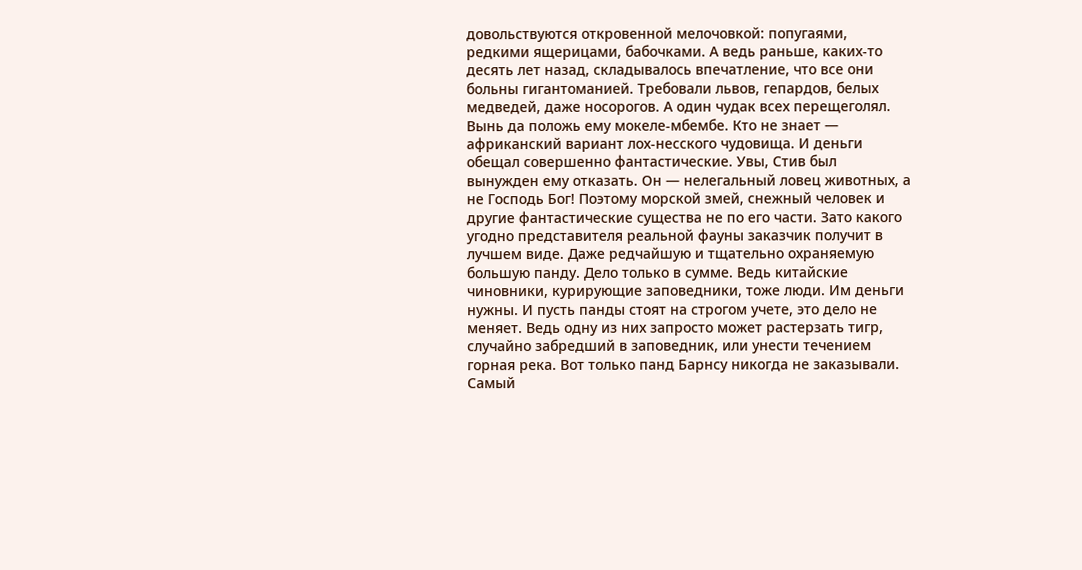довольствуются откровенной мелочовкой: попугаями, редкими ящерицами, бабочками. А ведь раньше, каких-то десять лет назад, складывалось впечатление, что все они больны гигантоманией. Требовали львов, гепардов, белых медведей, даже носорогов. А один чудак всех перещеголял. Вынь да положь ему мокеле-мбембе. Кто не знает — африканский вариант лох-несского чудовища. И деньги обещал совершенно фантастические. Увы, Стив был вынужден ему отказать. Он — нелегальный ловец животных, а не Господь Бог! Поэтому морской змей, снежный человек и другие фантастические существа не по его части. Зато какого угодно представителя реальной фауны заказчик получит в лучшем виде. Даже редчайшую и тщательно охраняемую большую панду. Дело только в сумме. Ведь китайские чиновники, курирующие заповедники, тоже люди. Им деньги нужны. И пусть панды стоят на строгом учете, это дело не меняет. Ведь одну из них запросто может растерзать тигр, случайно забредший в заповедник, или унести течением горная река. Вот только панд Барнсу никогда не заказывали. Самый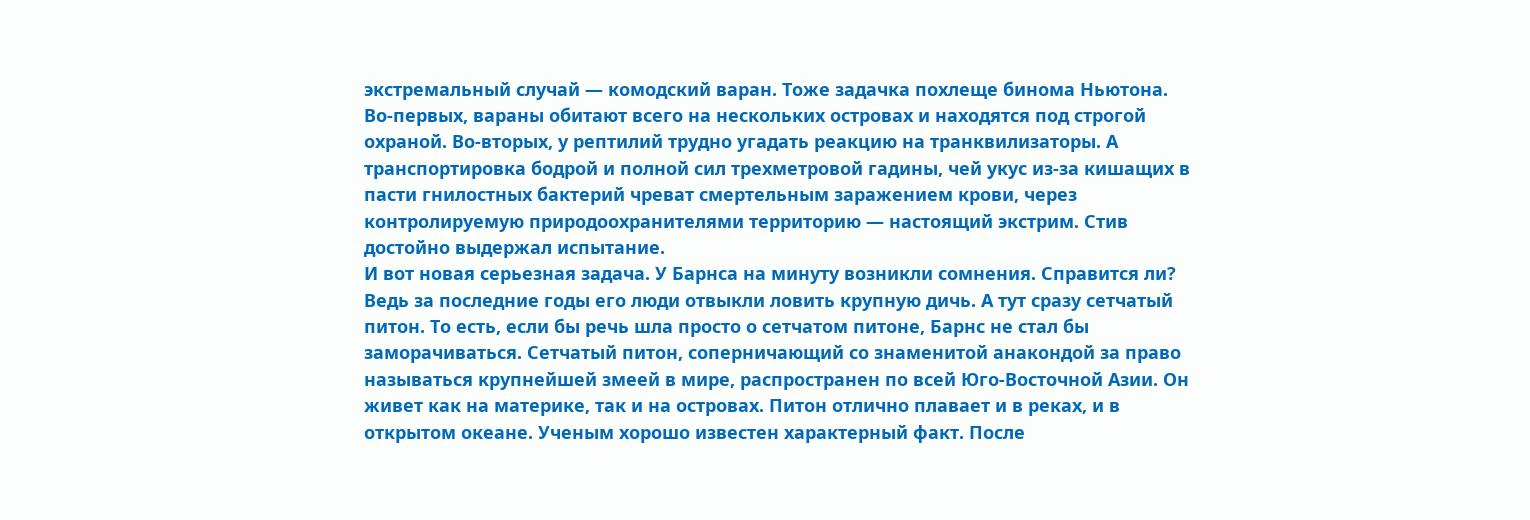экстремальный случай — комодский варан. Тоже задачка похлеще бинома Ньютона. Во-первых, вараны обитают всего на нескольких островах и находятся под строгой охраной. Во-вторых, у рептилий трудно угадать реакцию на транквилизаторы. А транспортировка бодрой и полной сил трехметровой гадины, чей укус из-за кишащих в пасти гнилостных бактерий чреват смертельным заражением крови, через контролируемую природоохранителями территорию — настоящий экстрим. Стив достойно выдержал испытание.
И вот новая серьезная задача. У Барнса на минуту возникли сомнения. Справится ли? Ведь за последние годы его люди отвыкли ловить крупную дичь. А тут сразу сетчатый питон. То есть, если бы речь шла просто о сетчатом питоне, Барнс не стал бы заморачиваться. Сетчатый питон, соперничающий со знаменитой анакондой за право называться крупнейшей змеей в мире, распространен по всей Юго-Восточной Азии. Он живет как на материке, так и на островах. Питон отлично плавает и в реках, и в открытом океане. Ученым хорошо известен характерный факт. После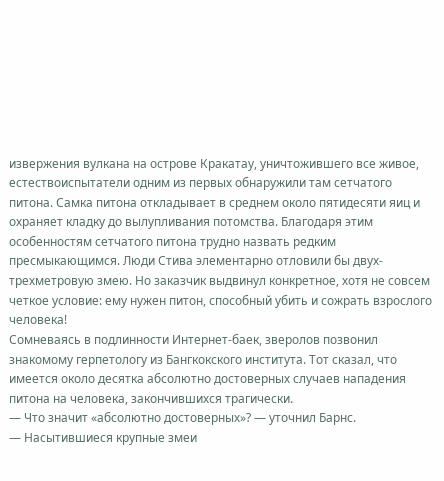извержения вулкана на острове Кракатау, уничтожившего все живое, естествоиспытатели одним из первых обнаружили там сетчатого питона. Самка питона откладывает в среднем около пятидесяти яиц и охраняет кладку до вылупливания потомства. Благодаря этим особенностям сетчатого питона трудно назвать редким пресмыкающимся. Люди Стива элементарно отловили бы двух-трехметровую змею. Но заказчик выдвинул конкретное, хотя не совсем четкое условие: ему нужен питон, способный убить и сожрать взрослого человека!
Сомневаясь в подлинности Интернет-баек, зверолов позвонил знакомому герпетологу из Бангкокского института. Тот сказал, что имеется около десятка абсолютно достоверных случаев нападения питона на человека, закончившихся трагически.
— Что значит «абсолютно достоверных»? — уточнил Барнс.
— Насытившиеся крупные змеи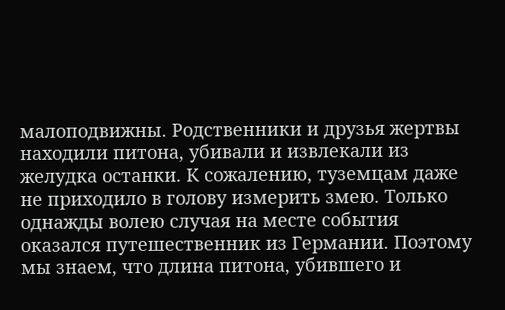малоподвижны. Родственники и друзья жертвы находили питона, убивали и извлекали из желудка останки. К сожалению, туземцам даже не приходило в голову измерить змею. Только однажды волею случая на месте события оказался путешественник из Германии. Поэтому мы знаем, что длина питона, убившего и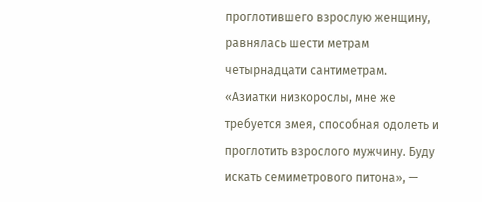проглотившего взрослую женщину, равнялась шести метрам четырнадцати сантиметрам.
«Азиатки низкорослы, мне же требуется змея, способная одолеть и проглотить взрослого мужчину. Буду искать семиметрового питона», —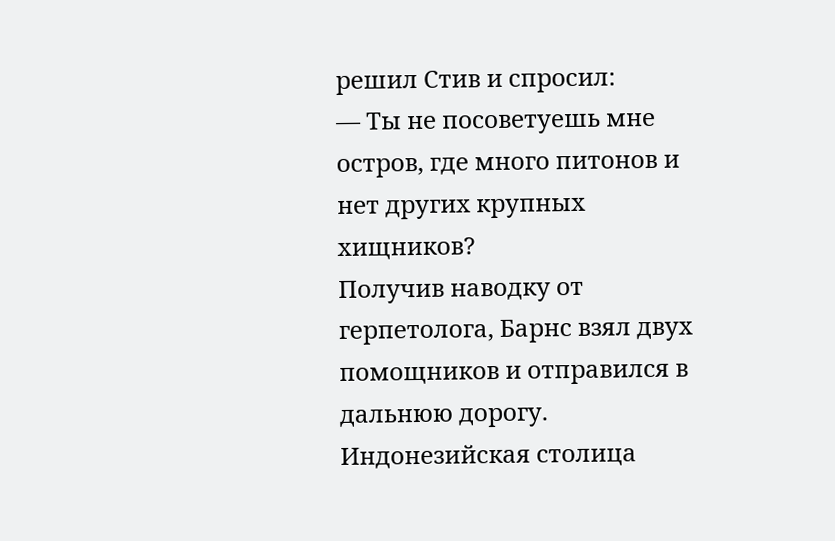решил Стив и спросил:
— Ты не посоветуешь мне остров, где много питонов и нет других крупных хищников?
Получив наводку от герпетолога, Барнс взял двух помощников и отправился в дальнюю дорогу. Индонезийская столица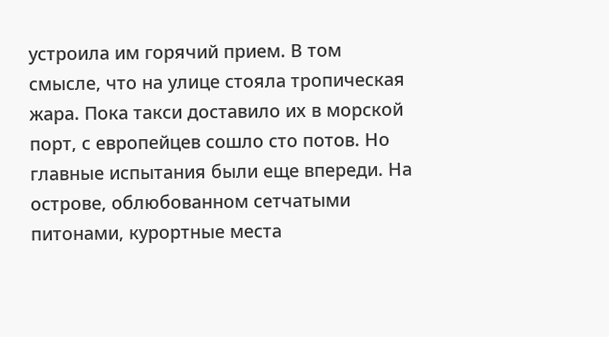устроила им горячий прием. В том смысле, что на улице стояла тропическая жара. Пока такси доставило их в морской порт, с европейцев сошло сто потов. Но главные испытания были еще впереди. На острове, облюбованном сетчатыми питонами, курортные места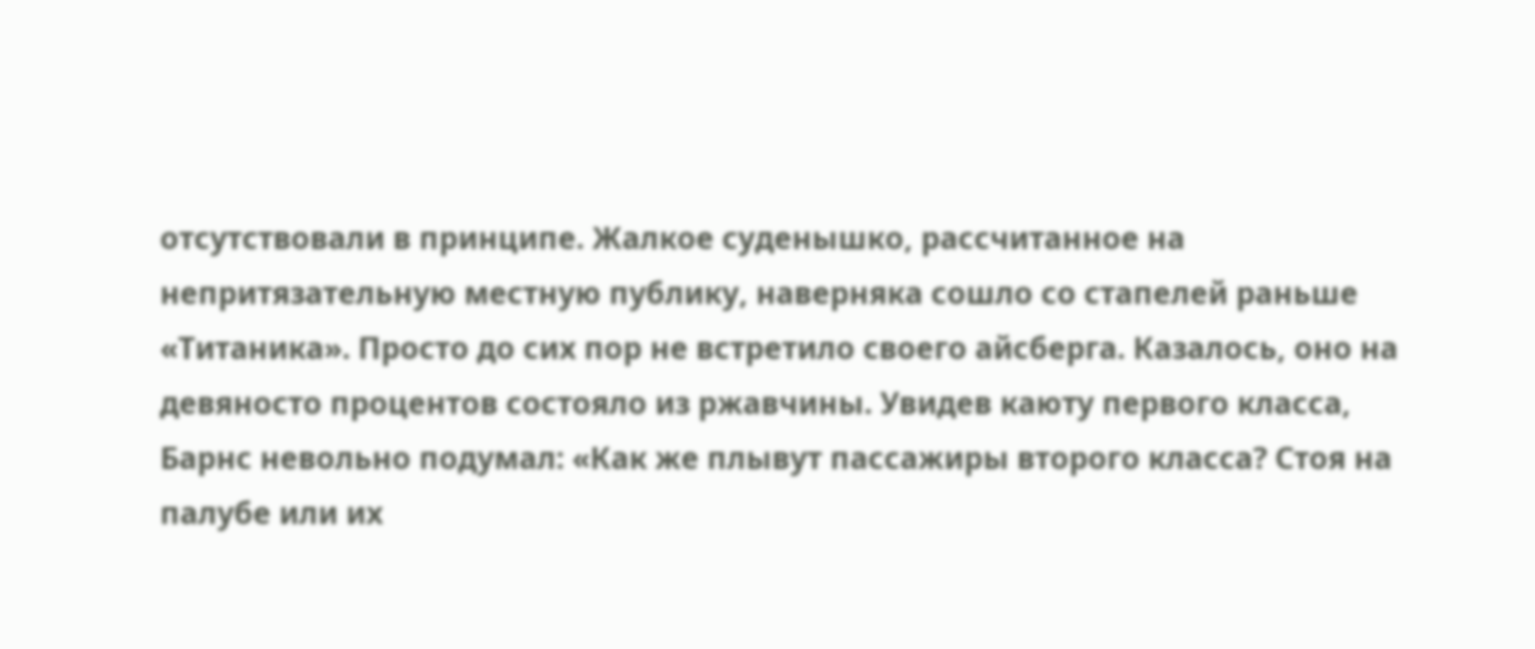отсутствовали в принципе. Жалкое суденышко, рассчитанное на непритязательную местную публику, наверняка сошло со стапелей раньше «Титаника». Просто до сих пор не встретило своего айсберга. Казалось, оно на девяносто процентов состояло из ржавчины. Увидев каюту первого класса, Барнс невольно подумал: «Как же плывут пассажиры второго класса? Стоя на палубе или их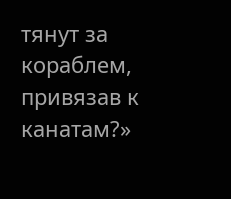тянут за кораблем, привязав к канатам?»